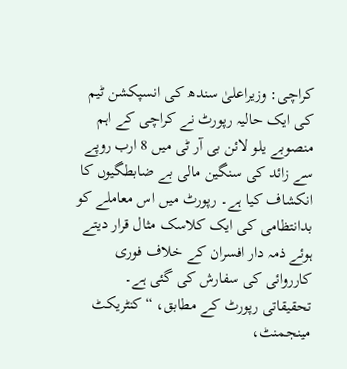کراچی: وزیراعلیٰ سندھ کی انسپکشن ٹیم کی ایک حالیہ رپورٹ نے کراچی کے اہم منصوبے یلو لائن بی آر ٹی میں 8 ارب روپے سے زائد کی سنگین مالی بے ضابطگیوں کا انکشاف کیا ہے۔ رپورٹ میں اس معاملے کو بدانتظامی کی ایک کلاسک مثال قرار دیتے ہوئے ذمہ دار افسران کے خلاف فوری کارروائی کی سفارش کی گئی ہے۔
تحقیقاتی رپورٹ کے مطابق، “کنٹریکٹ مینجمنٹ،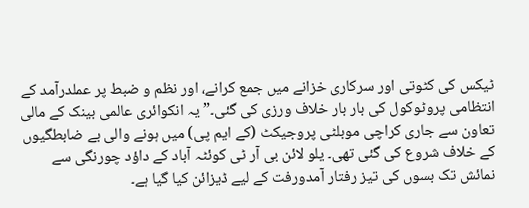ٹیکس کی کٹوتی اور سرکاری خزانے میں جمع کرانے، اور نظم و ضبط پر عملدرآمد کے انتظامی پروٹوکول کی بار بار خلاف ورزی کی گئی۔” یہ انکوائری عالمی بینک کے مالی تعاون سے جاری کراچی موبلٹی پروجیکٹ (کے ایم پی) میں ہونے والی بے ضابطگیوں کے خلاف شروع کی گئی تھی۔ یلو لائن بی آر ٹی کوئٹہ آباد کے داؤد چورنگی سے نمائش تک بسوں کی تیز رفتار آمدورفت کے لیے ڈیزائن کیا گیا ہے۔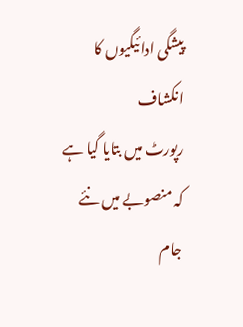پیشگی ادائیگیوں کا انکشاف
رپورٹ میں بتایا گیا ہے کہ منصوبے میں نئے جام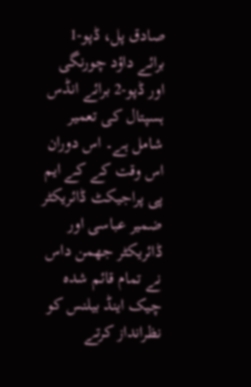صادق پل، ڈپو-1 برائے داؤد چورنگی اور ڈپو-2 برائے انڈس ہسپتال کی تعمیر شامل ہے۔ اس دوران اس وقت کے کے ایم پی پراجیکٹ ڈائریکٹر ضمیر عباسی اور ڈائریکٹر جھمن داس نے تمام قائم شدہ چیک اینڈ بیلنس کو نظرانداز کرتے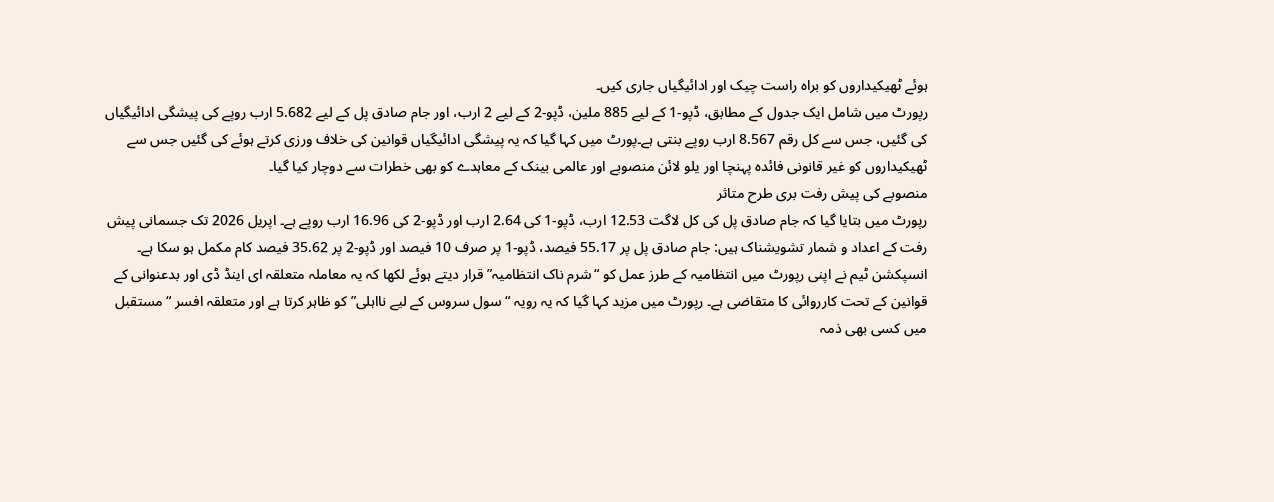ہوئے ٹھیکیداروں کو براہ راست چیک اور ادائیگیاں جاری کیں۔
رپورٹ میں شامل ایک جدول کے مطابق، ڈپو-1 کے لیے 885 ملین، ڈپو-2 کے لیے 2 ارب، اور جام صادق پل کے لیے 5.682 ارب روپے کی پیشگی ادائیگیاں کی گئیں، جس سے کل رقم 8.567 ارب روپے بنتی ہے۔پورٹ میں کہا گیا کہ یہ پیشگی ادائیگیاں قوانین کی خلاف ورزی کرتے ہوئے کی گئیں جس سے ٹھیکیداروں کو غیر قانونی فائدہ پہنچا اور یلو لائن منصوبے اور عالمی بینک کے معاہدے کو بھی خطرات سے دوچار کیا گیا۔
منصوبے کی پیش رفت بری طرح متاثر
رپورٹ میں بتایا گیا کہ جام صادق پل کی کل لاگت 12.53 ارب، ڈپو-1 کی 2.64 ارب اور ڈپو-2 کی 16.96 ارب روپے ہے۔ اپریل 2026 تک جسمانی پیش رفت کے اعداد و شمار تشویشناک ہیں: جام صادق پل پر 55.17 فیصد، ڈپو-1 پر صرف 10 فیصد اور ڈپو-2 پر 35.62 فیصد کام مکمل ہو سکا ہے۔
انسپکشن ٹیم نے اپنی رپورٹ میں انتظامیہ کے طرز عمل کو “شرم ناک انتظامیہ” قرار دیتے ہوئے لکھا کہ یہ معاملہ متعلقہ ای اینڈ ڈی اور بدعنوانی کے قوانین کے تحت کارروائی کا متقاضی ہے۔ رپورٹ میں مزید کہا گیا کہ یہ رویہ “سول سروس کے لیے نااہلی” کو ظاہر کرتا ہے اور متعلقہ افسر “مستقبل میں کسی بھی ذمہ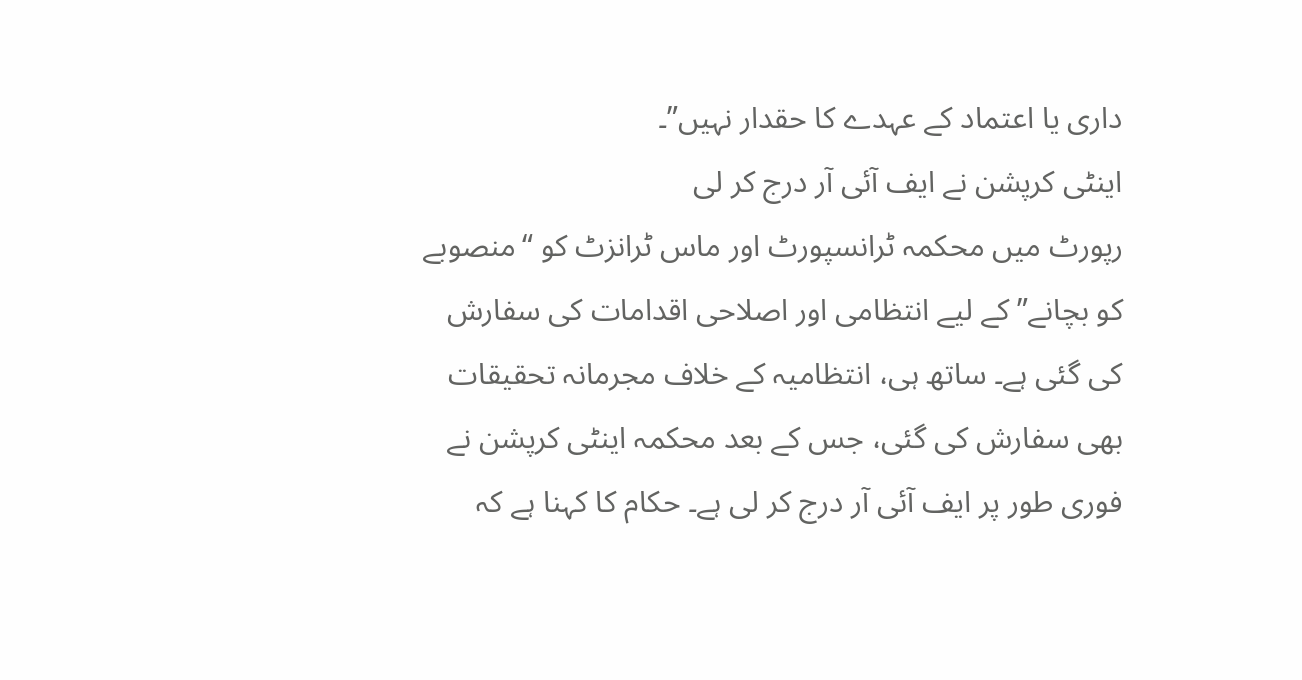داری یا اعتماد کے عہدے کا حقدار نہیں”۔
اینٹی کرپشن نے ایف آئی آر درج کر لی
رپورٹ میں محکمہ ٹرانسپورٹ اور ماس ٹرانزٹ کو “منصوبے کو بچانے” کے لیے انتظامی اور اصلاحی اقدامات کی سفارش کی گئی ہے۔ ساتھ ہی، انتظامیہ کے خلاف مجرمانہ تحقیقات بھی سفارش کی گئی، جس کے بعد محکمہ اینٹی کرپشن نے فوری طور پر ایف آئی آر درج کر لی ہے۔ حکام کا کہنا ہے کہ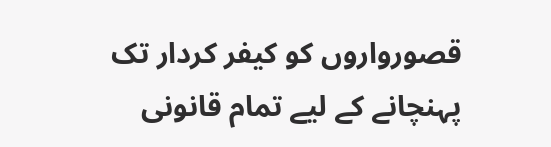قصورواروں کو کیفر کردار تک پہنچانے کے لیے تمام قانونی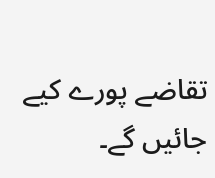تقاضے پورے کیے جائیں گے۔